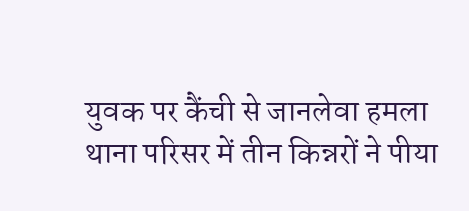युवक पर कैंची से जानलेवा हमला
थाना परिसर में तीन किन्नरों ने पीया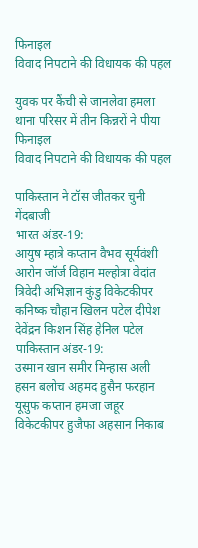फिनाइल
विवाद निपटाने की विधायक की पहल

युवक पर कैंची से जानलेवा हमला
थाना परिसर में तीन किन्नरों ने पीया फिनाइल
विवाद निपटाने की विधायक की पहल

पाकिस्तान ने टॉस जीतकर चुनी गेंदबाजी
भारत अंडर-19:
आयुष म्हात्रे कप्तान वैभव सूर्यवंशी आरोन जॉर्ज विहान मल्होत्रा वेदांत त्रिवेदी अभिज्ञान कुंडु विकेटकीपर कनिष्क चौहान खिलन पटेल दीपेश देवेंद्रन किशन सिंह हेनिल पटेल
पाकिस्तान अंडर-19:
उस्मान खान समीर मिन्हास अली हसन बलोच अहमद हुसैन फरहान यूसुफ कप्तान हमजा जहूर विकेटकीपर हुजैफा अहसान निकाब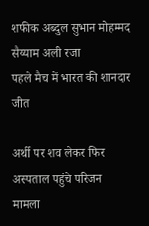शफीक अब्दुल सुभान मोहम्मद सैय्याम अली रजा
पहले मैच में भारत की शानदार जीत

अर्थी पर शव लेकर फिर अस्पताल पहुंचे परिजन
मामला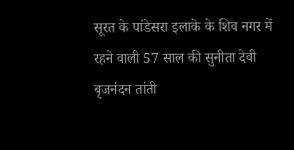सूरत के पांडेसरा इलाके के शिव नगर में रहने वाली 57 साल की सुनीता देवी बृजनंदन तांती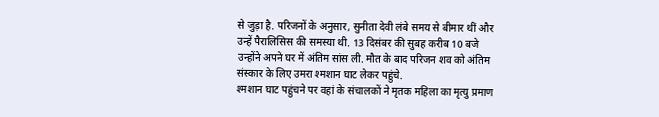से जुड़ा है. परिजनों के अनुसार, सुनीता देवी लंबे समय से बीमार थीं और उन्हें पैरालिसिस की समस्या थी. 13 दिसंबर की सुबह करीब 10 बजे उन्होंने अपने घर में अंतिम सांस ली. मौत के बाद परिजन शव को अंतिम संस्कार के लिए उमरा श्मशान घाट लेकर पहुंचे.
श्मशान घाट पहुंचने पर वहां के संचालकों ने मृतक महिला का मृत्यु प्रमाण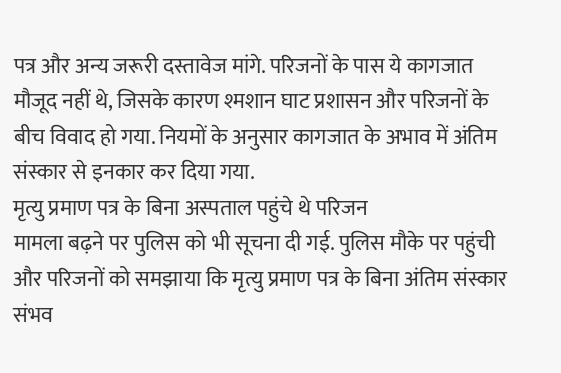पत्र और अन्य जरूरी दस्तावेज मांगे. परिजनों के पास ये कागजात मौजूद नहीं थे, जिसके कारण श्मशान घाट प्रशासन और परिजनों के बीच विवाद हो गया. नियमों के अनुसार कागजात के अभाव में अंतिम संस्कार से इनकार कर दिया गया.
मृत्यु प्रमाण पत्र के बिना अस्पताल पहुंचे थे परिजन
मामला बढ़ने पर पुलिस को भी सूचना दी गई. पुलिस मौके पर पहुंची और परिजनों को समझाया कि मृत्यु प्रमाण पत्र के बिना अंतिम संस्कार संभव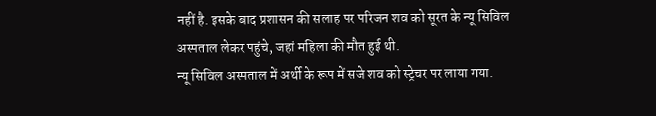नहीं है. इसके बाद प्रशासन की सलाह पर परिजन शव को सूरत के न्यू सिविल अस्पताल लेकर पहुंचे, जहां महिला की मौत हुई थी.
न्यू सिविल अस्पताल में अर्थी के रूप में सजे शव को स्ट्रेचर पर लाया गया.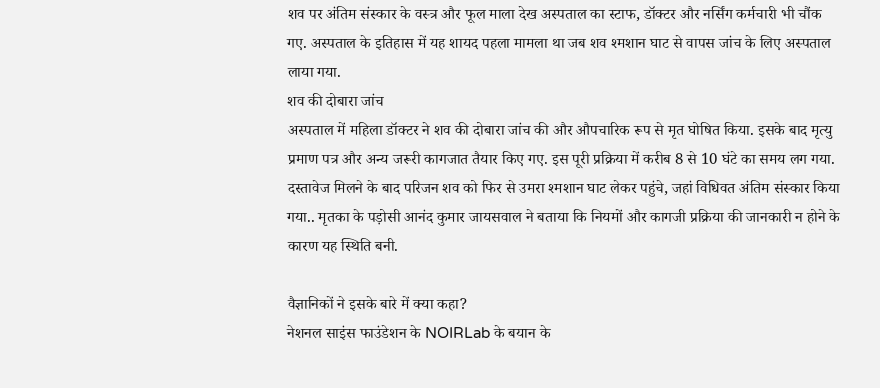शव पर अंतिम संस्कार के वस्त्र और फूल माला देख अस्पताल का स्टाफ, डॉक्टर और नर्सिंग कर्मचारी भी चौंक गए. अस्पताल के इतिहास में यह शायद पहला मामला था जब शव श्मशान घाट से वापस जांच के लिए अस्पताल लाया गया.
शव की दोबारा जांच
अस्पताल में महिला डॉक्टर ने शव की दोबारा जांच की और औपचारिक रूप से मृत घोषित किया. इसके बाद मृत्यु प्रमाण पत्र और अन्य जरूरी कागजात तैयार किए गए. इस पूरी प्रक्रिया में करीब 8 से 10 घंटे का समय लग गया.
दस्तावेज मिलने के बाद परिजन शव को फिर से उमरा श्मशान घाट लेकर पहुंचे, जहां विधिवत अंतिम संस्कार किया गया.. मृतका के पड़ोसी आनंद कुमार जायसवाल ने बताया कि नियमों और कागजी प्रक्रिया की जानकारी न होने के कारण यह स्थिति बनी.

वैज्ञानिकों ने इसके बारे में क्या कहा?
नेशनल साइंस फाउंडेशन के NOIRLab के बयान के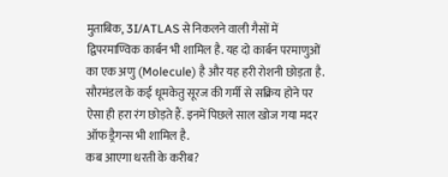मुताबिक, 3I/ATLAS से निकलने वाली गैसों में द्विपरमाण्विक कार्बन भी शामिल है. यह दो कार्बन परमाणुओं का एक अणु (Molecule) है और यह हरी रोशनी छोड़ता है. सौरमंडल के कई धूमकेतु सूरज की गर्मी से सक्रिय होने पर ऐसा ही हरा रंग छोड़ते हैं. इनमें पिछले साल खोज गया मदर ऑफ ड्रैगन्स भी शामिल है.
कब आएगा धरती के करीब?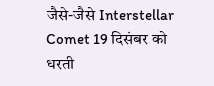जैसे-जैसे Interstellar Comet 19 दिसंबर को धरती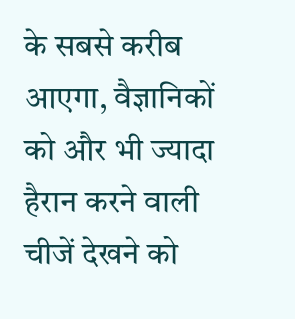के सबसे करीब आएगा, वैज्ञानिकों को और भी ज्यादा हैरान करने वाली चीजें देखने को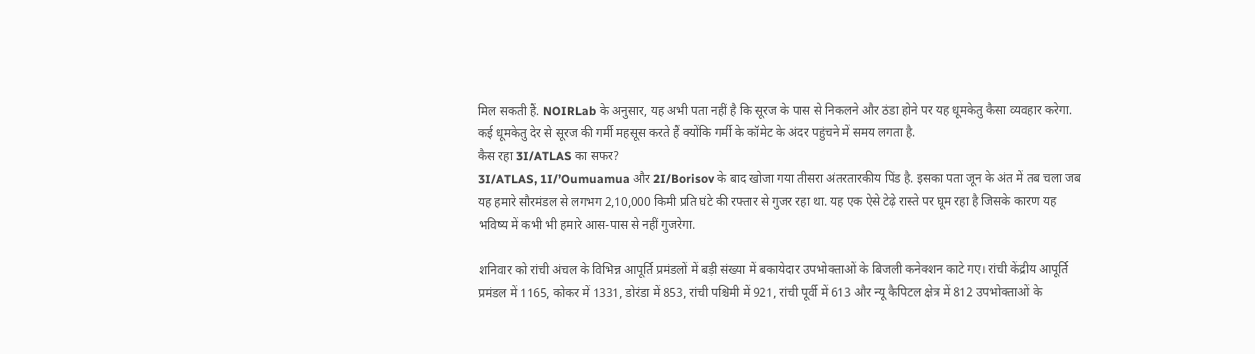मिल सकती हैं. NOIRLab के अनुसार, यह अभी पता नहीं है कि सूरज के पास से निकलने और ठंडा होने पर यह धूमकेतु कैसा व्यवहार करेगा. कई धूमकेतु देर से सूरज की गर्मी महसूस करते हैं क्योंकि गर्मी के कॉमेट के अंदर पहुंचने में समय लगता है.
कैस रहा 3I/ATLAS का सफर?
3I/ATLAS, 1I/’Oumuamua और 2I/Borisov के बाद खोजा गया तीसरा अंतरतारकीय पिंड है. इसका पता जून के अंत में तब चला जब यह हमारे सौरमंडल से लगभग 2,10,000 किमी प्रति घंटे की रफ्तार से गुजर रहा था. यह एक ऐसे टेढ़े रास्ते पर घूम रहा है जिसके कारण यह भविष्य में कभी भी हमारे आस-पास से नहीं गुजरेगा.

शनिवार को रांची अंचल के विभिन्न आपूर्ति प्रमंडलों में बड़ी संख्या में बकायेदार उपभोक्ताओं के बिजली कनेक्शन काटे गए। रांची केंद्रीय आपूर्ति प्रमंडल में 1165, कोकर में 1331, डोरंडा में 853, रांची पश्चिमी में 921, रांची पूर्वी में 613 और न्यू कैपिटल क्षेत्र में 812 उपभोक्ताओं के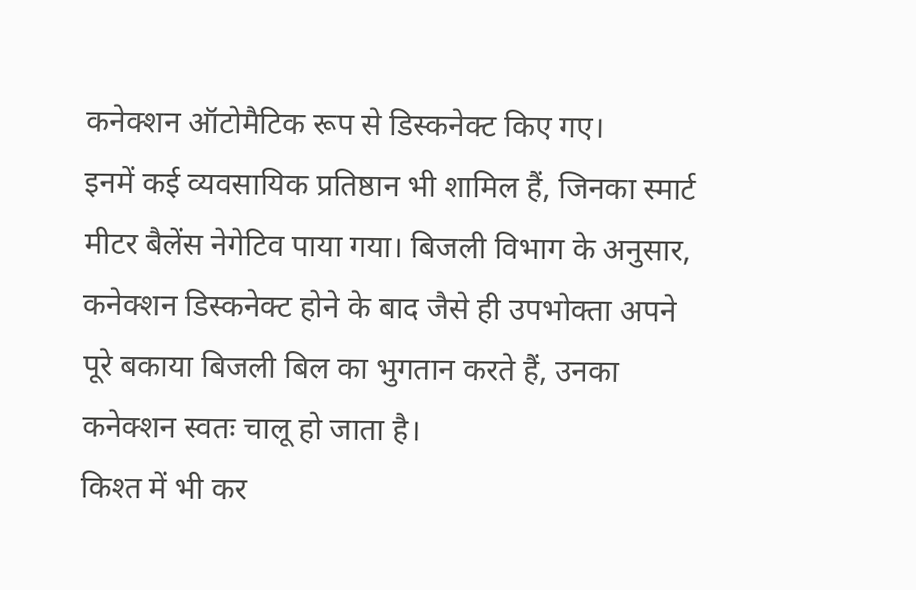कनेक्शन ऑटोमैटिक रूप से डिस्कनेक्ट किए गए।
इनमें कई व्यवसायिक प्रतिष्ठान भी शामिल हैं, जिनका स्मार्ट मीटर बैलेंस नेगेटिव पाया गया। बिजली विभाग के अनुसार, कनेक्शन डिस्कनेक्ट होने के बाद जैसे ही उपभोक्ता अपने पूरे बकाया बिजली बिल का भुगतान करते हैं, उनका कनेक्शन स्वतः चालू हो जाता है।
किश्त में भी कर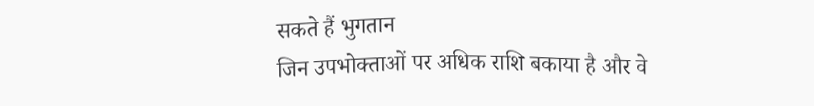सकते हैं भुगतान
जिन उपभोक्ताओं पर अधिक राशि बकाया है और वे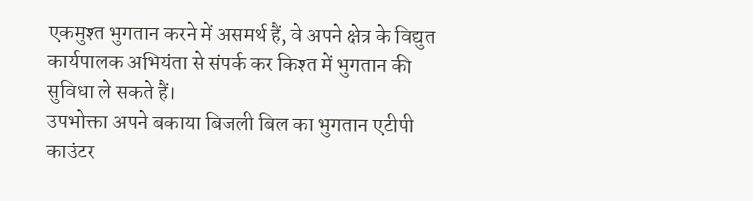एकमुश्त भुगतान करने में असमर्थ हैं, वे अपने क्षेत्र के विद्युत कार्यपालक अभियंता से संपर्क कर किश्त में भुगतान की सुविधा ले सकते हैं।
उपभोक्ता अपने बकाया बिजली बिल का भुगतान एटीपी काउंटर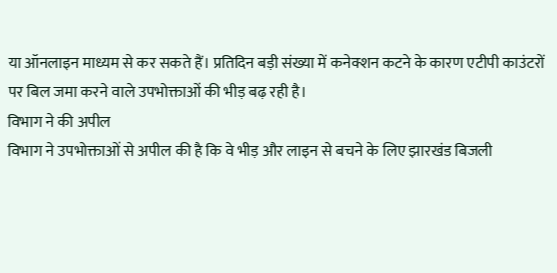या ऑनलाइन माध्यम से कर सकते हैं। प्रतिदिन बड़ी संख्या में कनेक्शन कटने के कारण एटीपी काउंटरों पर बिल जमा करने वाले उपभोक्ताओं की भीड़ बढ़ रही है।
विभाग ने की अपील
विभाग ने उपभोक्ताओं से अपील की है कि वे भीड़ और लाइन से बचने के लिए झारखंड बिजली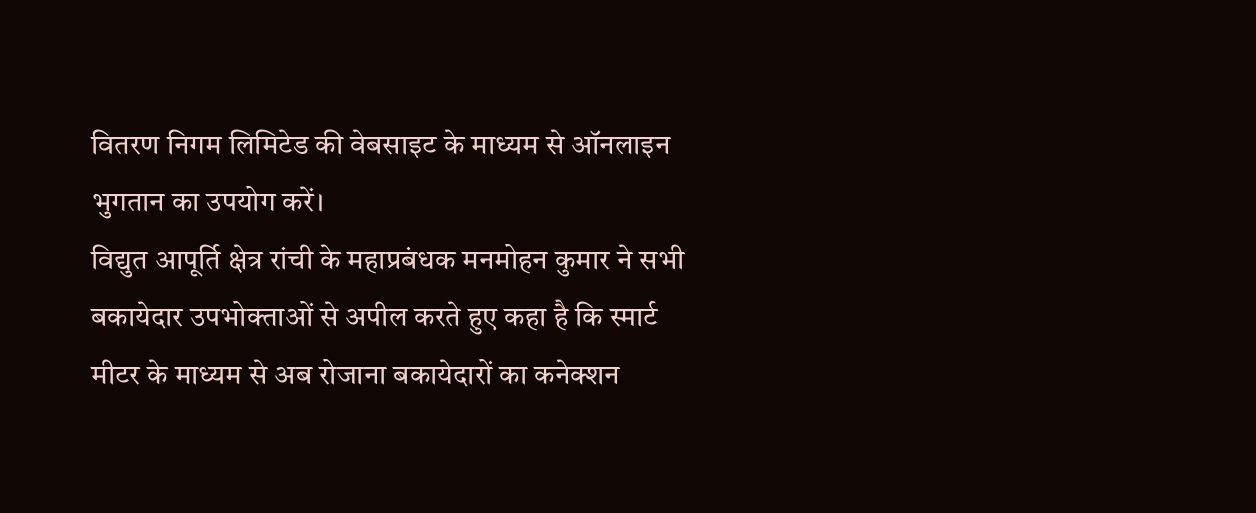वितरण निगम लिमिटेड की वेबसाइट के माध्यम से ऑनलाइन भुगतान का उपयोग करें।
विद्युत आपूर्ति क्षेत्र रांची के महाप्रबंधक मनमोहन कुमार ने सभी बकायेदार उपभोक्ताओं से अपील करते हुए कहा है कि स्मार्ट मीटर के माध्यम से अब रोजाना बकायेदारों का कनेक्शन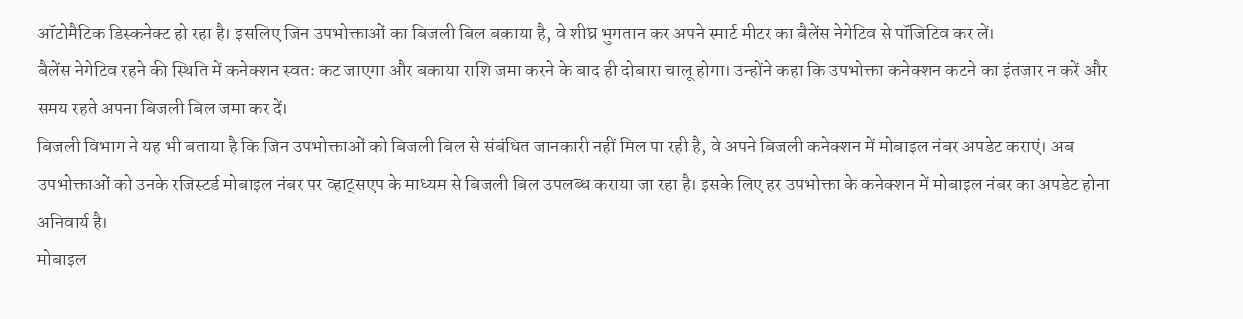ऑटोमैटिक डिस्कनेक्ट हो रहा है। इसलिए जिन उपभोक्ताओं का बिजली बिल बकाया है, वे शीघ्र भुगतान कर अपने स्मार्ट मीटर का बैलेंस नेगेटिव से पॉजिटिव कर लें।
बैलेंस नेगेटिव रहने की स्थिति में कनेक्शन स्वतः कट जाएगा और बकाया राशि जमा करने के बाद ही दोबारा चालू होगा। उन्होंने कहा कि उपभोक्ता कनेक्शन कटने का इंतजार न करें और समय रहते अपना बिजली बिल जमा कर दें।
बिजली विभाग ने यह भी बताया है कि जिन उपभोक्ताओं को बिजली बिल से संबंधित जानकारी नहीं मिल पा रही है, वे अपने बिजली कनेक्शन में मोबाइल नंबर अपडेट कराएं। अब उपभोक्ताओं को उनके रजिस्टर्ड मोबाइल नंबर पर व्हाट्सएप के माध्यम से बिजली बिल उपलब्ध कराया जा रहा है। इसके लिए हर उपभोक्ता के कनेक्शन में मोबाइल नंबर का अपडेट होना अनिवार्य है।
मोबाइल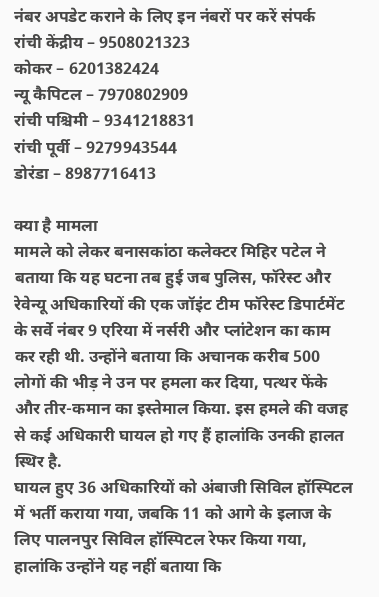नंबर अपडेट कराने के लिए इन नंबरों पर करें संपर्क
रांची केंद्रीय – 9508021323
कोकर – 6201382424
न्यू कैपिटल – 7970802909
रांची पश्चिमी – 9341218831
रांची पूर्वी – 9279943544
डोरंडा – 8987716413

क्या है मामला
मामले को लेकर बनासकांठा कलेक्टर मिहिर पटेल ने बताया कि यह घटना तब हुई जब पुलिस, फॉरेस्ट और रेवेन्यू अधिकारियों की एक जॉइंट टीम फॉरेस्ट डिपार्टमेंट के सर्वे नंबर 9 एरिया में नर्सरी और प्लांटेशन का काम कर रही थी. उन्होंने बताया कि अचानक करीब 500 लोगों की भीड़ ने उन पर हमला कर दिया, पत्थर फेंके और तीर-कमान का इस्तेमाल किया. इस हमले की वजह से कई अधिकारी घायल हो गए हैं हालांकि उनकी हालत स्थिर है.
घायल हुए 36 अधिकारियों को अंबाजी सिविल हॉस्पिटल में भर्ती कराया गया, जबकि 11 को आगे के इलाज के लिए पालनपुर सिविल हॉस्पिटल रेफर किया गया, हालांकि उन्होंने यह नहीं बताया कि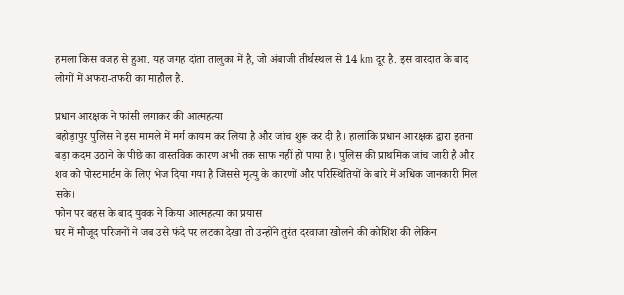हमला किस वजह से हुआ. यह जगह दांता तालुका में है, जो अंबाजी तीर्थस्थल से 14 km दूर है. इस वारदात के बाद लोगों में अफरा-तफरी का माहौल है.

प्रधान आरक्षक ने फांसी लगाकर की आत्महत्या
बहोड़ापुर पुलिस ने इस मामले में मर्ग कायम कर लिया है और जांच शुरू कर दी है। हालांकि प्रधान आरक्षक द्वारा इतना बड़ा कदम उठाने के पीछे का वास्तविक कारण अभी तक साफ नहीं हो पाया है। पुलिस की प्राथमिक जांच जारी है और शव को पोस्टमार्टम के लिए भेज दिया गया है जिससे मृत्यु के कारणों और परिस्थितियों के बारे में अधिक जानकारी मिल सके।
फोन पर बहस के बाद युवक ने किया आत्महत्या का प्रयास
घर में मौजूद परिजनों ने जब उसे फंदे पर लटका देखा तो उन्होंने तुरंत दरवाजा खोलने की कोशिश की लेकिन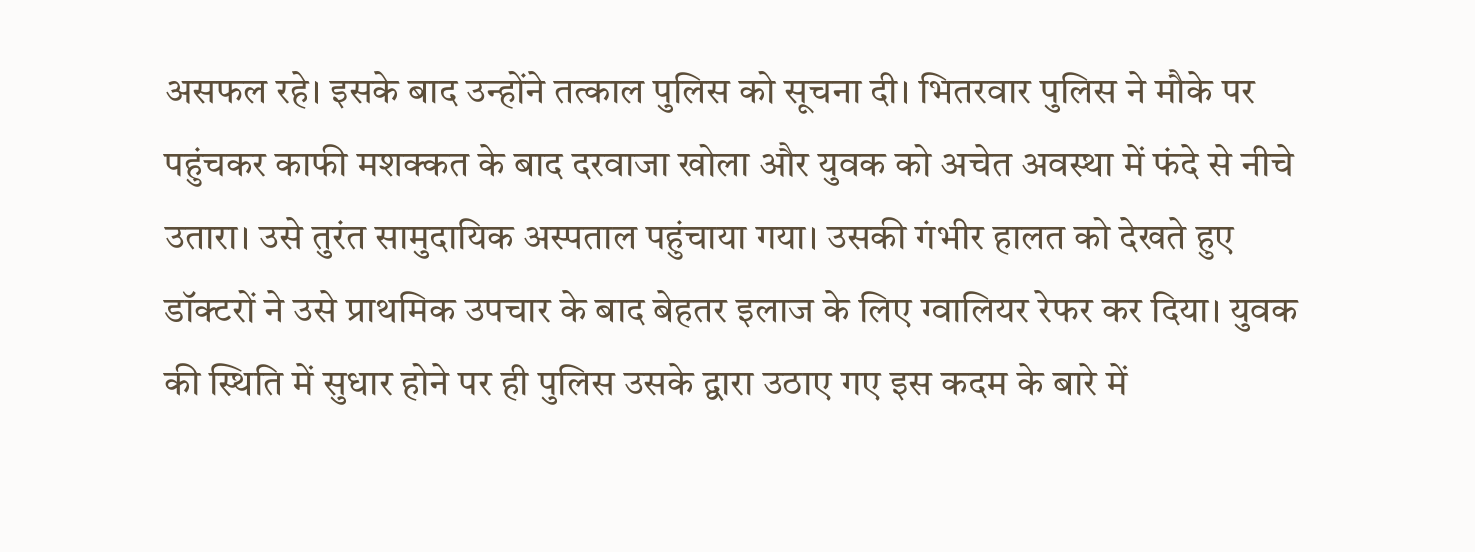असफल रहे। इसके बाद उन्होंने तत्काल पुलिस को सूचना दी। भितरवार पुलिस ने मौके पर पहुंचकर काफी मशक्कत के बाद दरवाजा खोला और युवक को अचेत अवस्था में फंदे से नीचे उतारा। उसे तुरंत सामुदायिक अस्पताल पहुंचाया गया। उसकी गंभीर हालत को देखते हुए डॉक्टरों ने उसे प्राथमिक उपचार के बाद बेहतर इलाज के लिए ग्वालियर रेफर कर दिया। युवक की स्थिति में सुधार होने पर ही पुलिस उसके द्वारा उठाए गए इस कदम के बारे में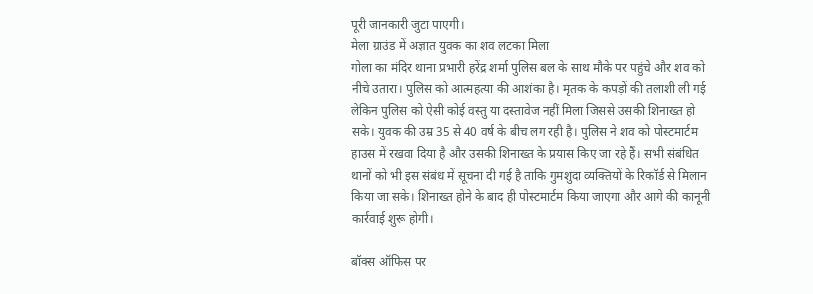पूरी जानकारी जुटा पाएगी।
मेला ग्राउंड में अज्ञात युवक का शव लटका मिला
गोला का मंदिर थाना प्रभारी हरेंद्र शर्मा पुलिस बल के साथ मौके पर पहुंचे और शव को नीचे उतारा। पुलिस को आत्महत्या की आशंका है। मृतक के कपड़ों की तलाशी ली गई लेकिन पुलिस को ऐसी कोई वस्तु या दस्तावेज नहीं मिला जिससे उसकी शिनाख्त हो सके। युवक की उम्र 35 से 40 वर्ष के बीच लग रही है। पुलिस ने शव को पोस्टमार्टम हाउस में रखवा दिया है और उसकी शिनाख्त के प्रयास किए जा रहे हैं। सभी संबंधित थानों को भी इस संबंध में सूचना दी गई है ताकि गुमशुदा व्यक्तियों के रिकॉर्ड से मिलान किया जा सके। शिनाख्त होने के बाद ही पोस्टमार्टम किया जाएगा और आगे की कानूनी कार्रवाई शुरू होगी।

बॉक्स ऑफिस पर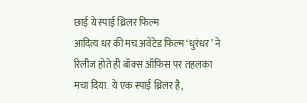छाई ये स्पाई थ्रिलर फिल्म
आदित्य धर की मच अवेटेड फिल्म ‘धुरंधर’ ने रिलीज होते ही बॉक्स ऑफिस पर तहलका मचा दिया. ये एक स्पाई थ्रिलर है,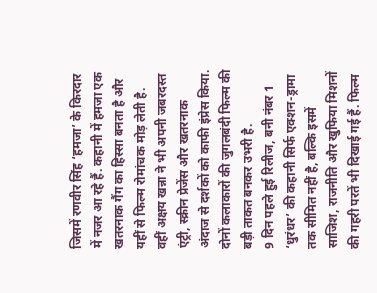जिसमें रणवीर सिंह ‘हमजा’ के किरदार में नजर आ रहे हैं. कहानी में हमजा एक खतरनाक गैंग का हिस्सा बनता है और यहीं से फिल्म रोमांचक मोड़ लेती है. वहीं अक्षय खन्ना ने भी अपनी जबरदस्त एंट्री, स्क्रीन प्रेजेंस और खतरनाक अंदाज से दर्शकों को काफी इंप्रेस किया. दोनों कलाकारों की जुगलबंदी फिल्म की बड़ी ताकत बनकर उभरी है.
9 दिन पहले हुई रिलीज, बनी नंबर 1
‘धुरंधर’ की कहानी सिर्फ एक्शन-ड्रामा तक सीमित नहीं है, बल्कि इसमें साजिश, राजनीति और खुफिया मिशनों की गहरी परतें भी दिखाई गई हैं. फिल्म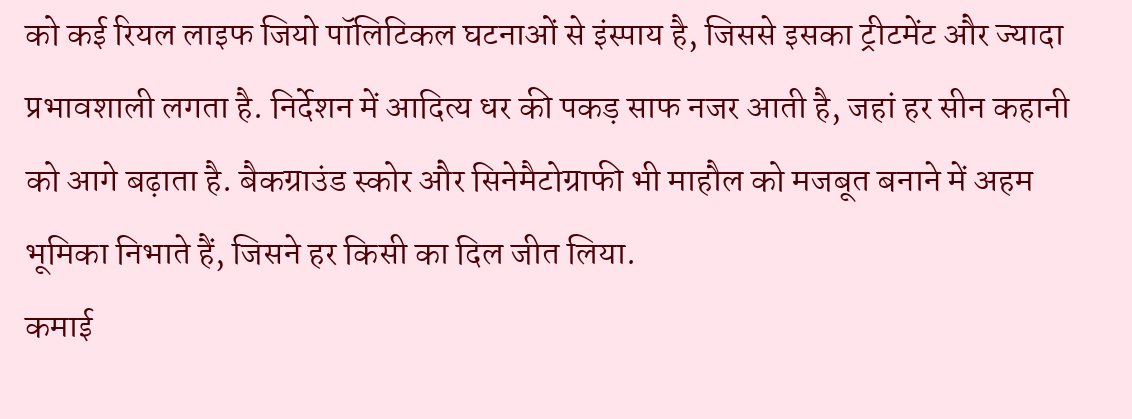को कई रियल लाइफ जियो पॉलिटिकल घटनाओं से इंस्पाय है, जिससे इसका ट्रीटमेंट और ज्यादा प्रभावशाली लगता है. निर्देशन में आदित्य धर की पकड़ साफ नजर आती है, जहां हर सीन कहानी को आगे बढ़ाता है. बैकग्राउंड स्कोर और सिनेमैटोग्राफी भी माहौल को मजबूत बनाने में अहम भूमिका निभाते हैं, जिसने हर किसी का दिल जीत लिया.
कमाई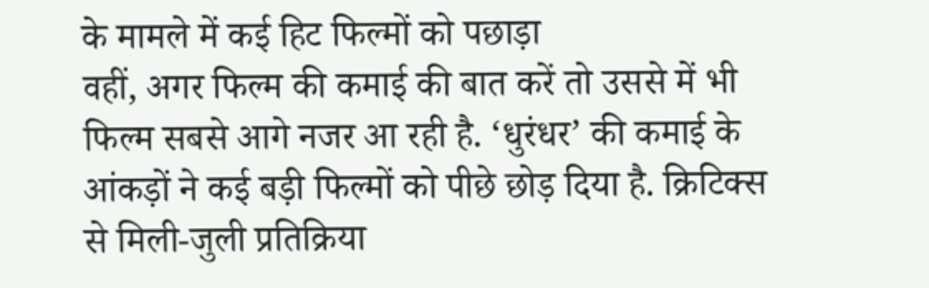के मामले में कई हिट फिल्मों को पछाड़ा
वहीं, अगर फिल्म की कमाई की बात करें तो उससे में भी फिल्म सबसे आगे नजर आ रही है. ‘धुरंधर’ की कमाई के आंकड़ों ने कई बड़ी फिल्मों को पीछे छोड़ दिया है. क्रिटिक्स से मिली-जुली प्रतिक्रिया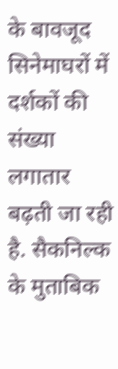के बावजूद सिनेमाघरों में दर्शकों की संख्या लगातार बढ़ती जा रही है. सैकनिल्क के मुताबिक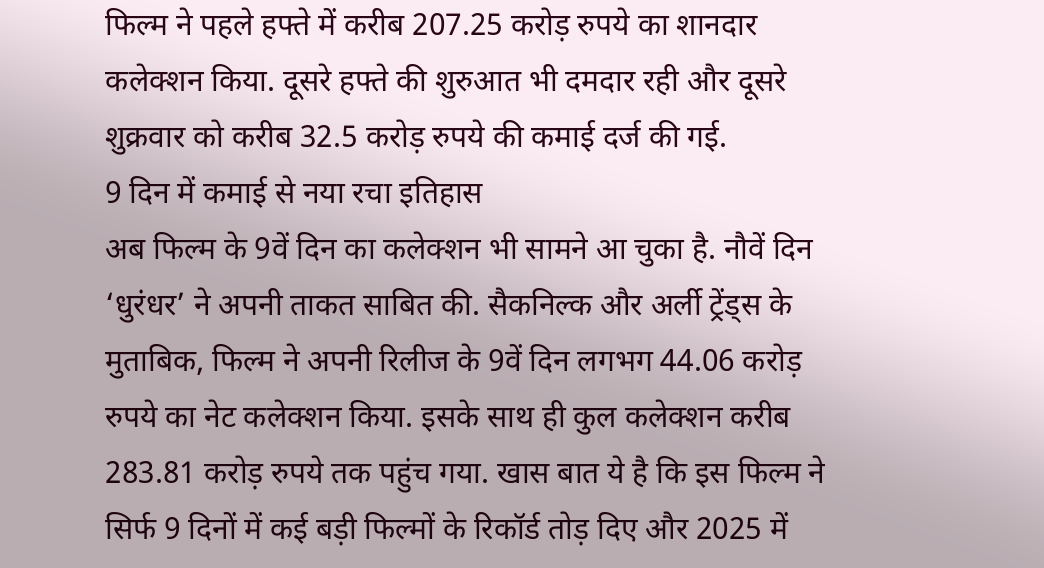फिल्म ने पहले हफ्ते में करीब 207.25 करोड़ रुपये का शानदार कलेक्शन किया. दूसरे हफ्ते की शुरुआत भी दमदार रही और दूसरे शुक्रवार को करीब 32.5 करोड़ रुपये की कमाई दर्ज की गई.
9 दिन में कमाई से नया रचा इतिहास
अब फिल्म के 9वें दिन का कलेक्शन भी सामने आ चुका है. नौवें दिन ‘धुरंधर’ ने अपनी ताकत साबित की. सैकनिल्क और अर्ली ट्रेंड्स के मुताबिक, फिल्म ने अपनी रिलीज के 9वें दिन लगभग 44.06 करोड़ रुपये का नेट कलेक्शन किया. इसके साथ ही कुल कलेक्शन करीब 283.81 करोड़ रुपये तक पहुंच गया. खास बात ये है कि इस फिल्म ने सिर्फ 9 दिनों में कई बड़ी फिल्मों के रिकॉर्ड तोड़ दिए और 2025 में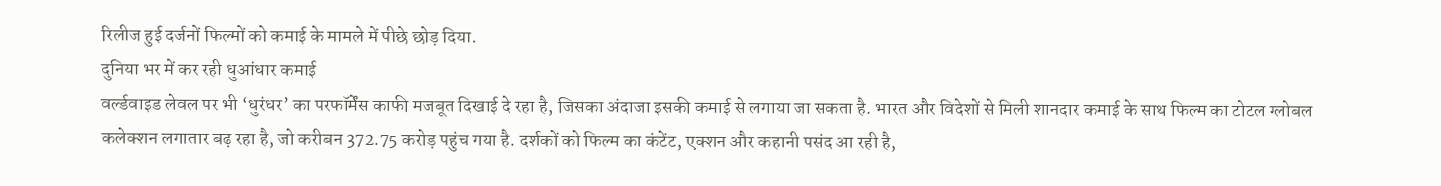रिलीज हुई दर्जनों फिल्मों को कमाई के मामले में पीछे छोड़ दिया.
दुनिया भर में कर रही धुआंधार कमाई
वर्ल्डवाइड लेवल पर भी ‘धुरंधर’ का परफॉर्मेंस काफी मजबूत दिखाई दे रहा है, जिसका अंदाजा इसकी कमाई से लगाया जा सकता है. भारत और विदेशों से मिली शानदार कमाई के साथ फिल्म का टोटल ग्लोबल कलेक्शन लगातार बढ़ रहा है, जो करीबन 372.75 करोड़ पहुंच गया है. दर्शकों को फिल्म का कंटेंट, एक्शन और कहानी पसंद आ रही है,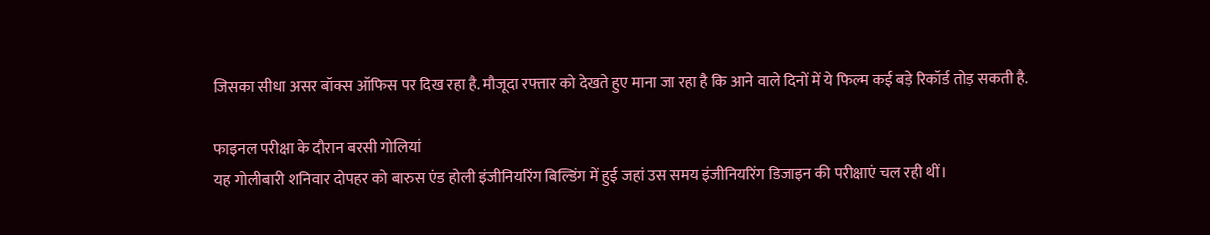जिसका सीधा असर बॉक्स ऑफिस पर दिख रहा है. मौजूदा रफ्तार को देखते हुए माना जा रहा है कि आने वाले दिनों में ये फिल्म कई बड़े रिकॉर्ड तोड़ सकती है.

फाइनल परीक्षा के दौरान बरसी गोलियां
यह गोलीबारी शनिवार दोपहर को बारुस एंड होली इंजीनियरिंग बिल्डिंग में हुई जहां उस समय इंजीनियरिंग डिजाइन की परीक्षाएं चल रही थीं।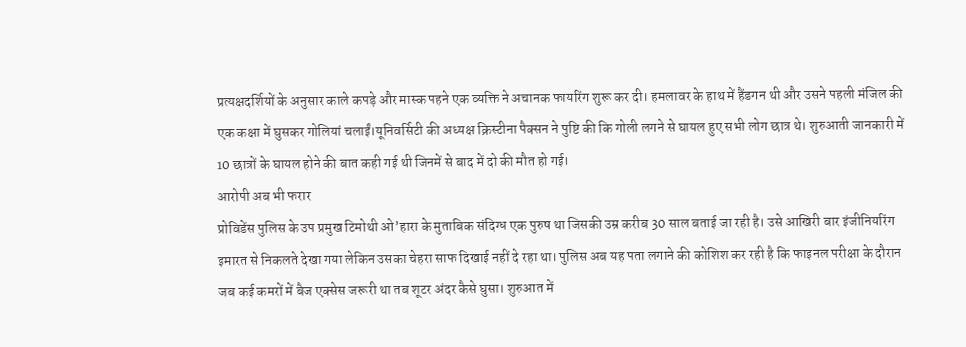प्रत्यक्षदर्शियों के अनुसार काले कपड़े और मास्क पहने एक व्यक्ति ने अचानक फायरिंग शुरू कर दी। हमलावर के हाथ में हैंडगन थी और उसने पहली मंजिल की एक कक्षा में घुसकर गोलियां चलाईं।यूनिवर्सिटी की अध्यक्ष क्रिस्टीना पैक्सन ने पुष्टि की कि गोली लगने से घायल हुए सभी लोग छात्र थे। शुरुआती जानकारी में 10 छात्रों के घायल होने की बात कही गई थी जिनमें से बाद में दो की मौत हो गई।
आरोपी अब भी फरार
प्रोविडेंस पुलिस के उप प्रमुख टिमोथी ओ’हारा के मुताबिक संदिग्ध एक पुरुष था जिसकी उम्र करीब 30 साल बताई जा रही है। उसे आखिरी बार इंजीनियरिंग इमारत से निकलते देखा गया लेकिन उसका चेहरा साफ दिखाई नहीं दे रहा था। पुलिस अब यह पता लगाने की कोशिश कर रही है कि फाइनल परीक्षा के दौरान जब कई कमरों में बैज एक्सेस जरूरी था तब शूटर अंदर कैसे घुसा। शुरुआत में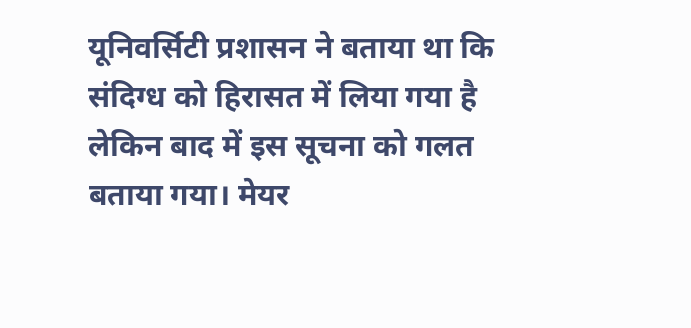यूनिवर्सिटी प्रशासन ने बताया था कि संदिग्ध को हिरासत में लिया गया है लेकिन बाद में इस सूचना को गलत बताया गया। मेयर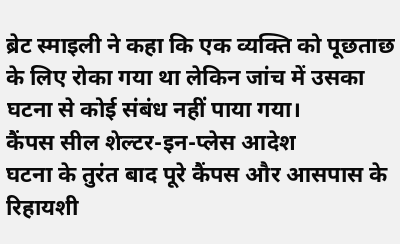ब्रेट स्माइली ने कहा कि एक व्यक्ति को पूछताछ के लिए रोका गया था लेकिन जांच में उसका घटना से कोई संबंध नहीं पाया गया।
कैंपस सील शेल्टर-इन-प्लेस आदेश
घटना के तुरंत बाद पूरे कैंपस और आसपास के रिहायशी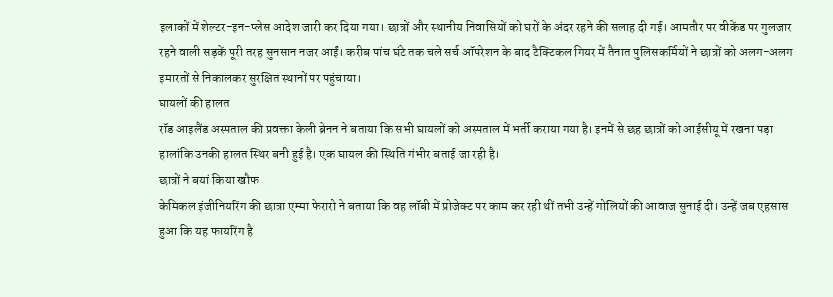इलाकों में शेल्टर-इन-प्लेस आदेश जारी कर दिया गया। छात्रों और स्थानीय निवासियों को घरों के अंदर रहने की सलाह दी गई। आमतौर पर वीकेंड पर गुलजार रहने वाली सड़कें पूरी तरह सुनसान नजर आईं। करीब पांच घंटे तक चले सर्च ऑपरेशन के बाद टैक्टिकल गियर में तैनात पुलिसकर्मियों ने छात्रों को अलग-अलग इमारतों से निकालकर सुरक्षित स्थानों पर पहुंचाया।
घायलों की हालत
रॉड आइलैंड अस्पताल की प्रवक्ता केली ब्रेनन ने बताया कि सभी घायलों को अस्पताल में भर्ती कराया गया है। इनमें से छह छात्रों को आईसीयू में रखना पड़ा हालांकि उनकी हालत स्थिर बनी हुई है। एक घायल की स्थिति गंभीर बताई जा रही है।
छात्रों ने बयां किया खौफ
केमिकल इंजीनियरिंग की छात्रा एम्मा फेरारो ने बताया कि वह लॉबी में प्रोजेक्ट पर काम कर रही थीं तभी उन्हें गोलियों की आवाज सुनाई दी। उन्हें जब एहसास हुआ कि यह फायरिंग है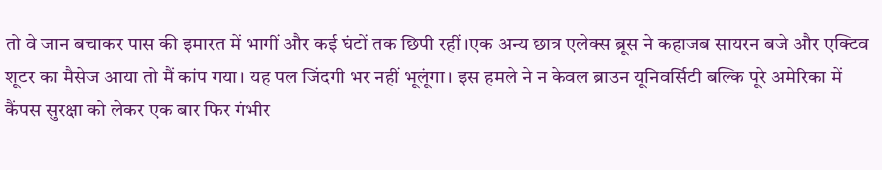तो वे जान बचाकर पास की इमारत में भागीं और कई घंटों तक छिपी रहीं।एक अन्य छात्र एलेक्स ब्रूस ने कहाजब सायरन बजे और एक्टिव शूटर का मैसेज आया तो मैं कांप गया। यह पल जिंदगी भर नहीं भूलूंगा। इस हमले ने न केवल ब्राउन यूनिवर्सिटी बल्कि पूरे अमेरिका में कैंपस सुरक्षा को लेकर एक बार फिर गंभीर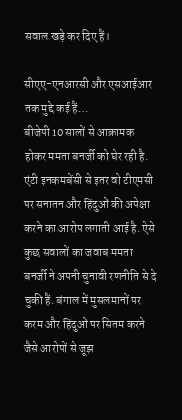सवाल खड़े कर दिए हैं।

सीएए-एनआरसी और एसआईआर तक मुद्दे कई हैं…
बीजेपी 10 सालों से आक्रामक होकर ममता बनर्जी को घेर रही है. एंटी इनकमबेंसी से इतर वो टीएमसी पर सनातन और हिंदुओं की अपेक्षा करने का आरोप लगाती आई है. ऐसे कुछ सवालों का जवाब ममता बनर्जी ने अपनी चुनावी रणनीति से दे चुकी हैं. बंगाल में मुसलमानों पर करम और हिंदुओं पर सितम करने जैसे आरोपों से जूझ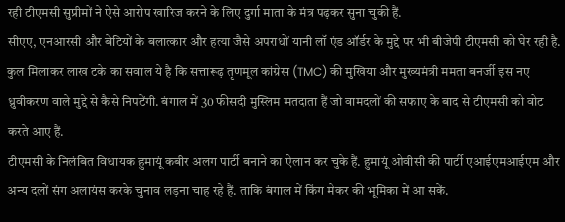रही टीएमसी सुप्रीमों ने ऐसे आरोप खारिज करने के लिए दुर्गा माता के मंत्र पढ़कर सुना चुकी हैं.
सीएए, एनआरसी और बेटियों के बलात्कार और हत्या जैसे अपराधों यानी लॉ एंड ऑर्डर के मुद्दे पर भी बीजेपी टीएमसी को घेर रही है. कुल मिलाकर लाख टके का सवाल ये है कि सत्तारूढ़ तृणमूल कांग्रेस (TMC) की मुखिया और मुख्यमंत्री ममता बनर्जी इस नए ध्रुवीकरण वाले मुद्दे से कैसे निपटेंगी. बंगाल में 30 फीसदी मुस्लिम मतदाता हैं जो वामदलों की सफाए के बाद से टीएमसी को वोट करते आए हैं.
टीएमसी के निलंबित विधायक हुमायूं कबीर अलग पार्टी बनाने का ऐलान कर चुके हैं. हुमायूं ओवीसी की पार्टी एआईएमआईएम और अन्य दलों संग अलायंस करके चुनाव लड़ना चाह रहे हैं. ताकि बंगाल में किंग मेकर की भूमिका में आ सकें.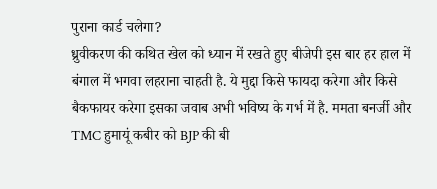पुराना कार्ड चलेगा?
ध्रुवीकरण की कथित खेल को ध्यान में रखते हुए बीजेपी इस बार हर हाल में बंगाल में भगवा लहराना चाहती है. ये मुद्दा किसे फायदा करेगा और किसे बैकफायर करेगा इसका जवाब अभी भविष्य के गर्भ में है. ममता बनर्जी और TMC हुमायूं कबीर को BJP की बी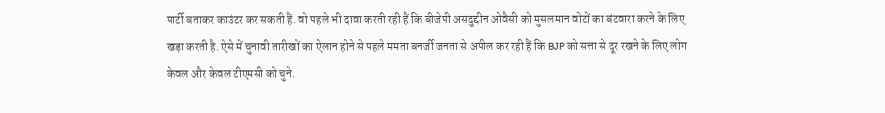पार्टी बताकर काउंटर कर सकती हैं. वो पहले भी दावा करती रही हैं कि बीजेपी असदुद्दीन ओवैसी को मुसलमान वोटों का बंटवारा करने के लिए खड़ा करती है. ऐसे में चुनावी तारीखों का ऐलान होने से पहले ममता बनर्जी जनता से अपील कर रही हैं कि BJP को सत्ता से दूर रखने के लिए लोग केवल और केवल टीएमसी को चुने.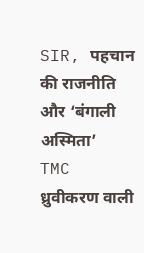SIR, पहचान की राजनीति और ‘बंगाली अस्मिता’
TMC ध्रुवीकरण वाली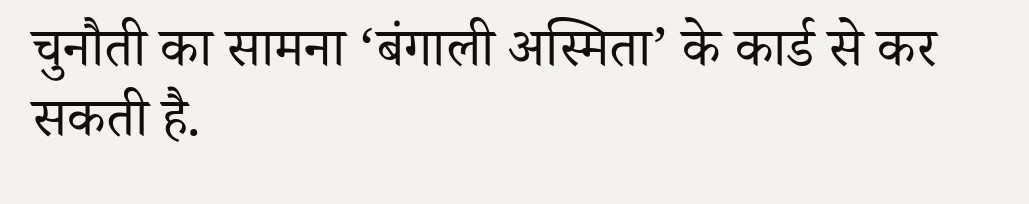चुनौती का सामना ‘बंगाली अस्मिता’ के कार्ड से कर सकती है.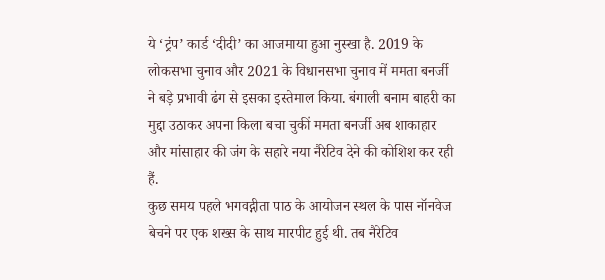ये ‘ट्रंप’ कार्ड ‘दीदी’ का आजमाया हुआ नुस्खा है. 2019 के लोकसभा चुनाव और 2021 के विधानसभा चुनाव में ममता बनर्जी ने बड़े प्रभावी ढंग से इसका इस्तेमाल किया. बंगाली बनाम बाहरी का मुद्दा उठाकर अपना किला बचा चुकीं ममता बनर्जी अब शाकाहार और मांसाहार की जंग के सहारे नया नैरेटिव देने की कोशिश कर रही हैं.
कुछ समय पहले भगवद्गीता पाठ के आयोजन स्थल के पास नॉनवेज बेचने पर एक शख्स के साथ मारपीट हुई थी. तब नैरेटिव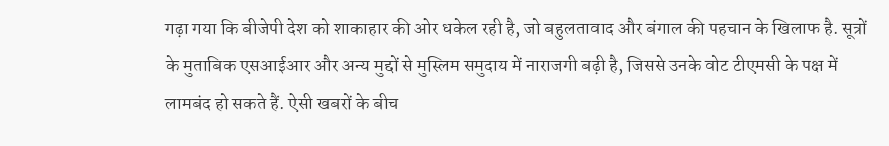गढ़ा गया कि बीजेपी देश को शाकाहार की ओर धकेल रही है, जो बहुलतावाद और बंगाल की पहचान के खिलाफ है. सूत्रों के मुताबिक एसआईआर और अन्य मुद्दों से मुस्लिम समुदाय में नाराजगी बढ़ी है, जिससे उनके वोट टीएमसी के पक्ष में लामबंद हो सकते हैं. ऐसी खबरों के बीच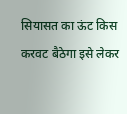सियासत का ऊंट किस करवट बैठेगा इसे लेकर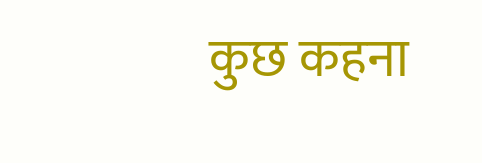कुछ कहना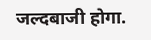जल्दबाजी होगा.